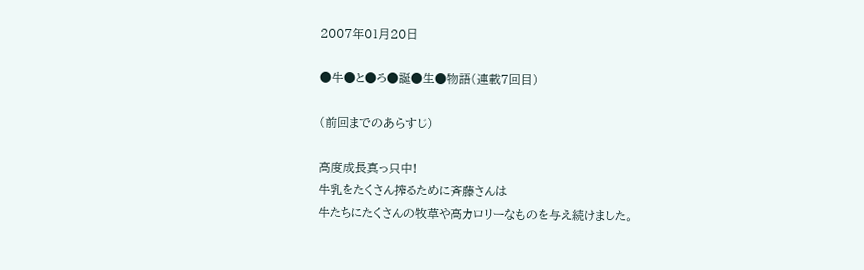2007年01月20日

●牛●と●ろ●誕●生●物語(連載7回目)

(前回までのあらすじ)

高度成長真っ只中!
牛乳をたくさん搾るために斉藤さんは
牛たちにたくさんの牧草や高カロリーなものを与え続けました。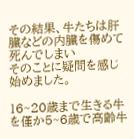その結果、牛たちは肝臓などの内臓を傷めて死んでしまい
そのことに疑問を感じ始めました。

16~20歳まで生きる牛を僅か5~6歳で高齢牛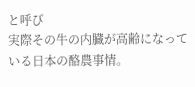と呼び
実際その牛の内臓が高齢になっている日本の酪農事情。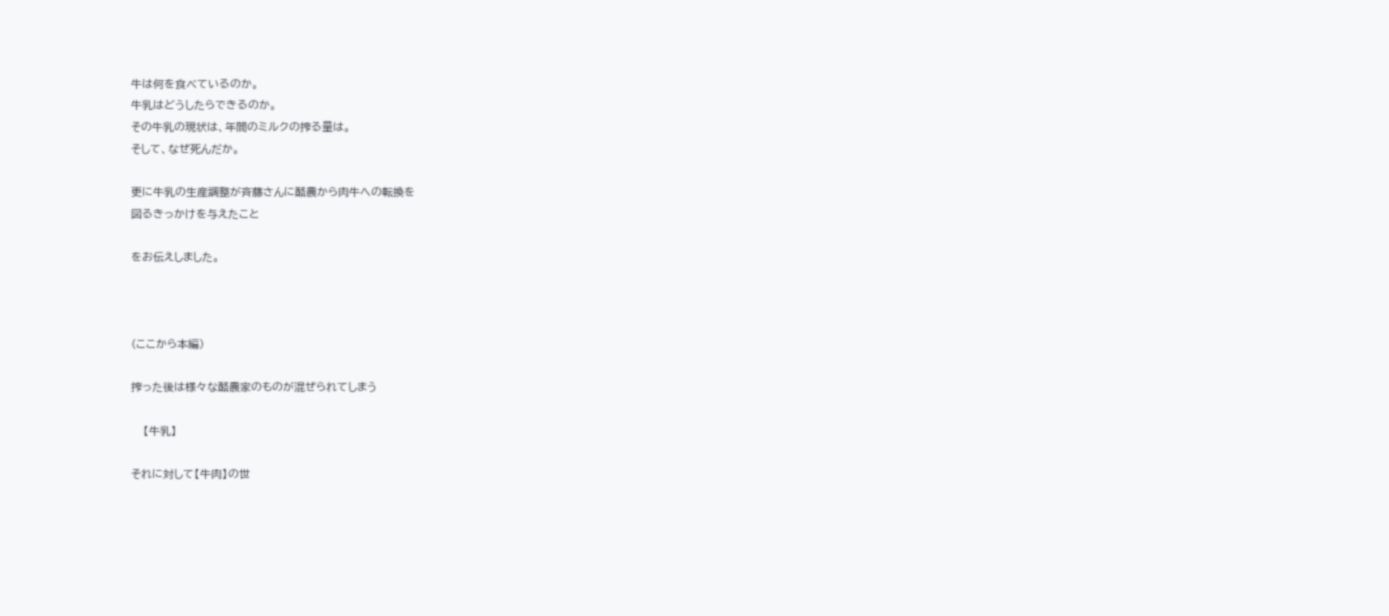牛は何を食べているのか。
牛乳はどうしたらできるのか。
その牛乳の現状は、年間のミルクの搾る量は。
そして、なぜ死んだか。

更に牛乳の生産調整が斉藤さんに酪農から肉牛への転換を
図るきっかけを与えたこと

をお伝えしました。



(ここから本編)

搾った後は様々な酪農家のものが混ぜられてしまう

   【牛乳】

それに対して【牛肉】の世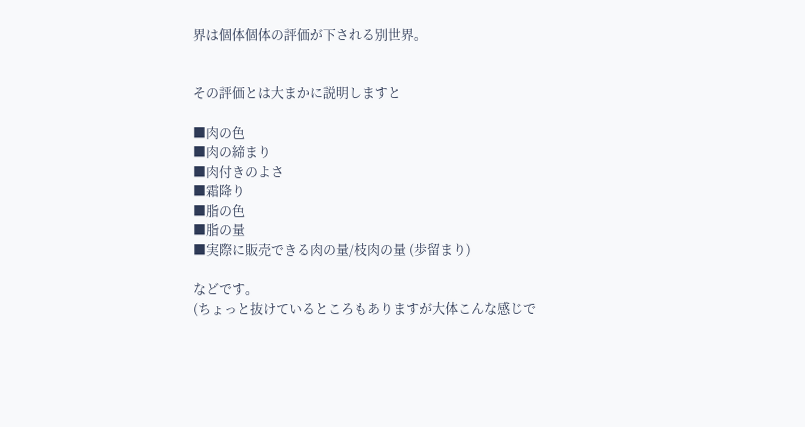界は個体個体の評価が下される別世界。


その評価とは大まかに説明しますと

■肉の色
■肉の締まり
■肉付きのよさ
■霜降り
■脂の色
■脂の量
■実際に販売できる肉の量/枝肉の量 (歩留まり)

などです。
(ちょっと抜けているところもありますが大体こんな感じで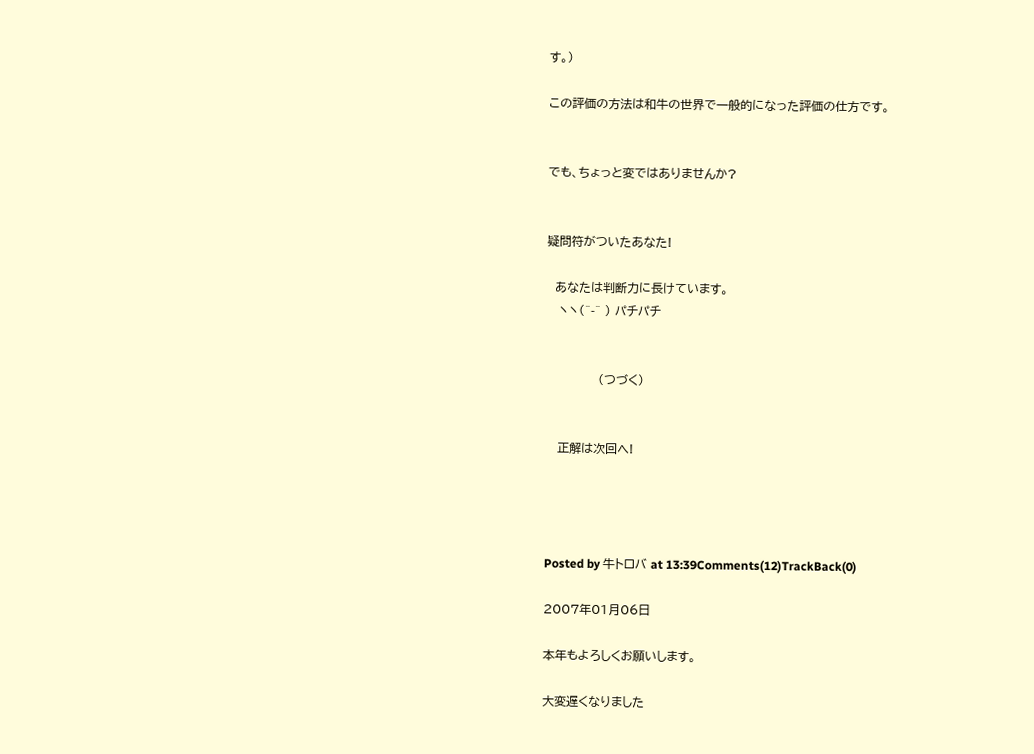す。)

この評価の方法は和牛の世界で一般的になった評価の仕方です。


でも、ちょっと変ではありませんか?


疑問符がついたあなた!

  あなたは判断力に長けています。
   ヽヽ(^-^ ) パチパチ


             (つづく)


   正解は次回へ!




Posted by 牛トロバ at 13:39Comments(12)TrackBack(0)

2007年01月06日

本年もよろしくお願いします。

大変遅くなりました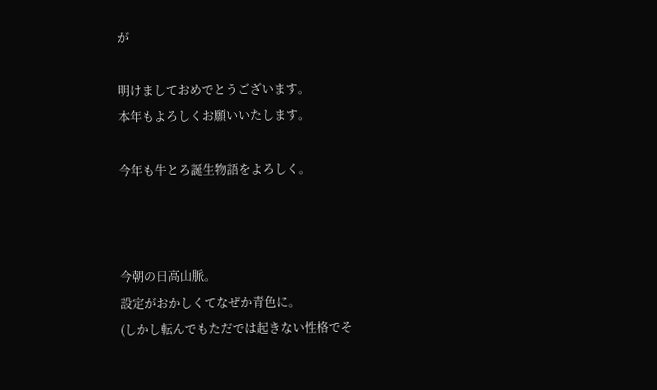が

明けましておめでとうございます。
本年もよろしくお願いいたします。

今年も牛とろ誕生物語をよろしく。



今朝の日高山脈。
設定がおかしくてなぜか青色に。
(しかし転んでもただでは起きない性格でそ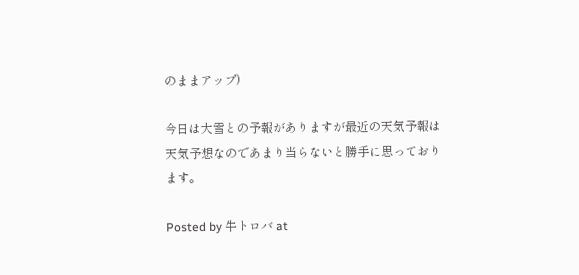のままアップ)

今日は大雪との予報がありますが最近の天気予報は天気予想なのであまり当らないと勝手に思っております。

Posted by 牛トロバ at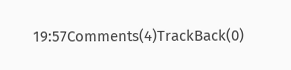19:57Comments(4)TrackBack(0)